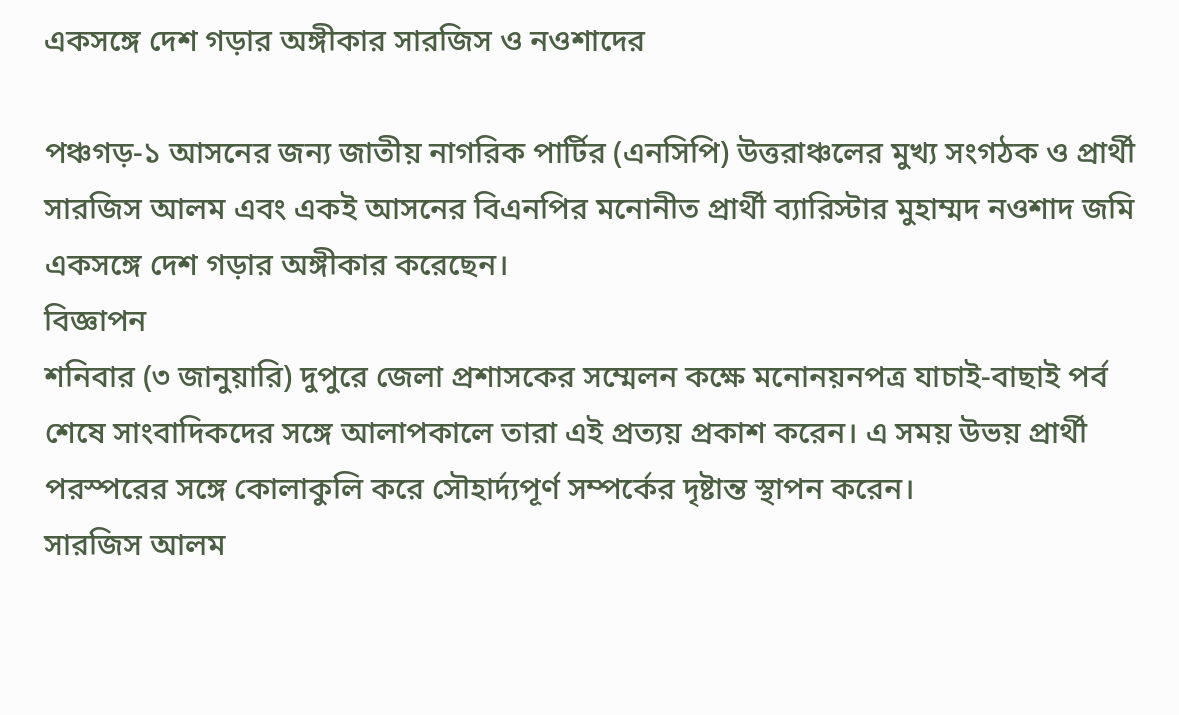একসঙ্গে দেশ গড়ার অঙ্গীকার সারজিস ও নওশাদের

পঞ্চগড়-১ আসনের জন্য জাতীয় নাগরিক পার্টির (এনসিপি) উত্তরাঞ্চলের মুখ্য সংগঠক ও প্রার্থী সারজিস আলম এবং একই আসনের বিএনপির মনোনীত প্রার্থী ব্যারিস্টার মুহাম্মদ নওশাদ জমি একসঙ্গে দেশ গড়ার অঙ্গীকার করেছেন।
বিজ্ঞাপন
শনিবার (৩ জানুয়ারি) দুপুরে জেলা প্রশাসকের সম্মেলন কক্ষে মনোনয়নপত্র যাচাই-বাছাই পর্ব শেষে সাংবাদিকদের সঙ্গে আলাপকালে তারা এই প্রত্যয় প্রকাশ করেন। এ সময় উভয় প্রার্থী পরস্পরের সঙ্গে কোলাকুলি করে সৌহার্দ্যপূর্ণ সম্পর্কের দৃষ্টান্ত স্থাপন করেন।
সারজিস আলম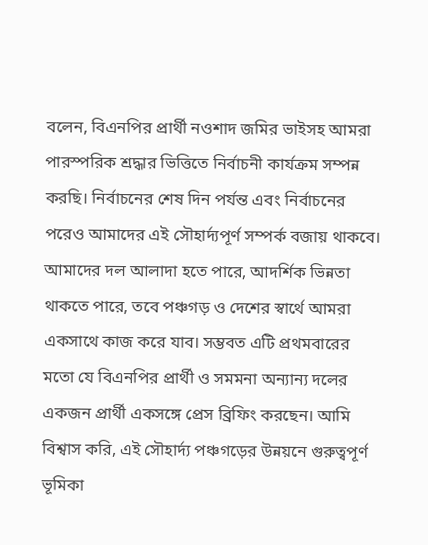বলেন, বিএনপির প্রার্থী নওশাদ জমির ভাইসহ আমরা পারস্পরিক শ্রদ্ধার ভিত্তিতে নির্বাচনী কার্যক্রম সম্পন্ন করছি। নির্বাচনের শেষ দিন পর্যন্ত এবং নির্বাচনের পরেও আমাদের এই সৌহার্দ্যপূর্ণ সম্পর্ক বজায় থাকবে। আমাদের দল আলাদা হতে পারে, আদর্শিক ভিন্নতা থাকতে পারে, তবে পঞ্চগড় ও দেশের স্বার্থে আমরা একসাথে কাজ করে যাব। সম্ভবত এটি প্রথমবারের মতো যে বিএনপির প্রার্থী ও সমমনা অন্যান্য দলের একজন প্রার্থী একসঙ্গে প্রেস ব্রিফিং করছেন। আমি বিশ্বাস করি, এই সৌহার্দ্য পঞ্চগড়ের উন্নয়নে গুরুত্বপূর্ণ ভূমিকা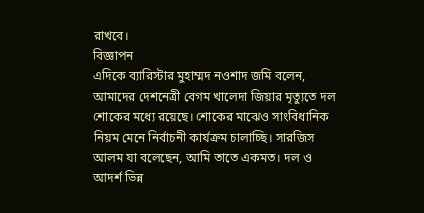রাখবে।
বিজ্ঞাপন
এদিকে ব্যারিস্টার মুহাম্মদ নওশাদ জমি বলেন, আমাদের দেশনেত্রী বেগম খালেদা জিয়ার মৃত্যুতে দল শোকের মধ্যে রয়েছে। শোকের মাঝেও সাংবিধানিক নিয়ম মেনে নির্বাচনী কার্যক্রম চালাচ্ছি। সারজিস আলম যা বলেছেন, আমি তাতে একমত। দল ও আদর্শ ভিন্ন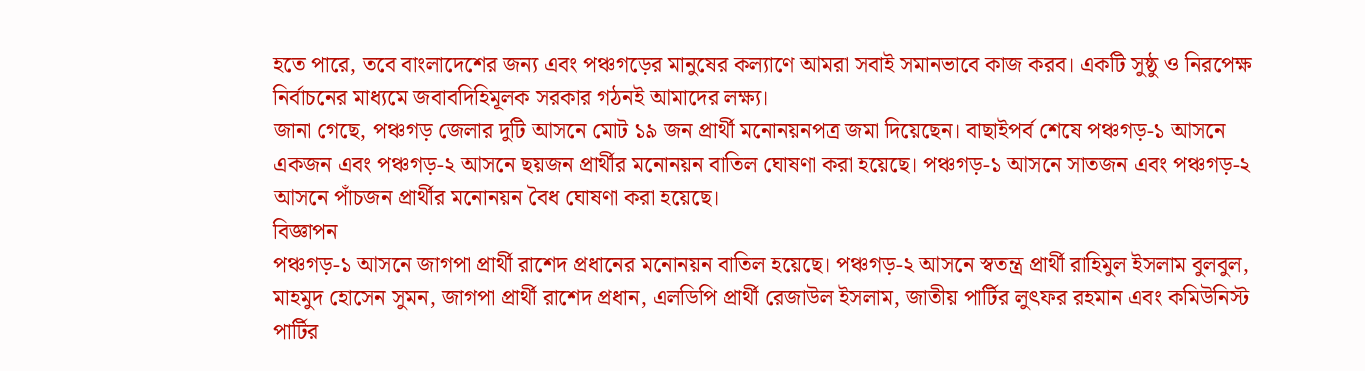হতে পারে, তবে বাংলাদেশের জন্য এবং পঞ্চগড়ের মানুষের কল্যাণে আমরা সবাই সমানভাবে কাজ করব। একটি সুষ্ঠু ও নিরপেক্ষ নির্বাচনের মাধ্যমে জবাবদিহিমূলক সরকার গঠনই আমাদের লক্ষ্য।
জানা গেছে, পঞ্চগড় জেলার দুটি আসনে মোট ১৯ জন প্রার্থী মনোনয়নপত্র জমা দিয়েছেন। বাছাইপর্ব শেষে পঞ্চগড়-১ আসনে একজন এবং পঞ্চগড়-২ আসনে ছয়জন প্রার্থীর মনোনয়ন বাতিল ঘোষণা করা হয়েছে। পঞ্চগড়-১ আসনে সাতজন এবং পঞ্চগড়-২ আসনে পাঁচজন প্রার্থীর মনোনয়ন বৈধ ঘোষণা করা হয়েছে।
বিজ্ঞাপন
পঞ্চগড়-১ আসনে জাগপা প্রার্থী রাশেদ প্রধানের মনোনয়ন বাতিল হয়েছে। পঞ্চগড়-২ আসনে স্বতন্ত্র প্রার্থী রাহিমুল ইসলাম বুলবুল, মাহমুদ হোসেন সুমন, জাগপা প্রার্থী রাশেদ প্রধান, এলডিপি প্রার্থী রেজাউল ইসলাম, জাতীয় পার্টির লুৎফর রহমান এবং কমিউনিস্ট পার্টির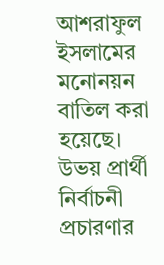আশরাফুল ইসলামের মনোনয়ন বাতিল করা হয়েছে।
উভয় প্রার্থী নির্বাচনী প্রচারণার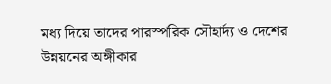মধ্য দিয়ে তাদের পারস্পরিক সৌহার্দ্য ও দেশের উন্নয়নের অঙ্গীকার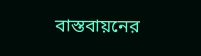বাস্তবায়নের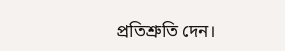প্রতিশ্রুতি দেন।